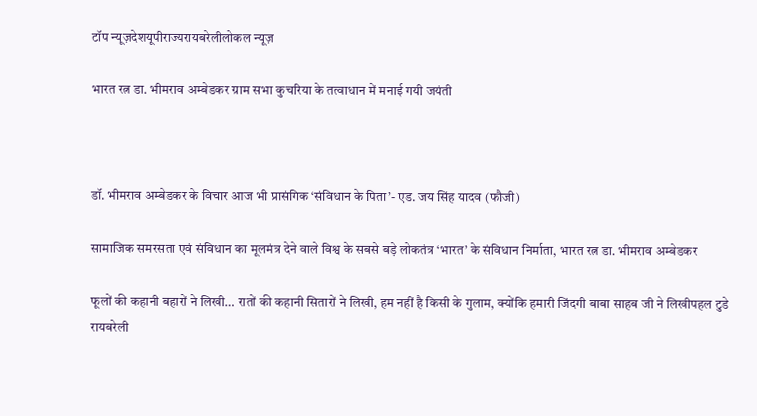टॉप न्यूज़देशयूपीराज्यरायबरेलीलोकल न्यूज़

भारत रत्न डा. भीमराव अम्बेडकर ग्राम सभा कुचरिया के तत्वाधान में मनाई गयी जयंती



डॉ. भीमराव अम्बेडकर के विचार आज भी प्रासंगिक ‘संविधान के पिता’- एड. जय सिंह यादव (फौजी)

सामाजिक समरसता एवं संविधान का मूलमंत्र देने वाले विश्व के सबसे बड़े लोकतंत्र ‘भारत’ के संविधान निर्माता, भारत रत्न डा. भीमराव अम्बेडकर

फूलों की कहानी बहारों ने लिखी… रातों की कहानी सितारों ने लिखी, हम नहीं है किसी के गुलाम, क्योंकि हमारी जिंदगी बाबा साहब जी ने लिखीपहल टुडे रायबरेली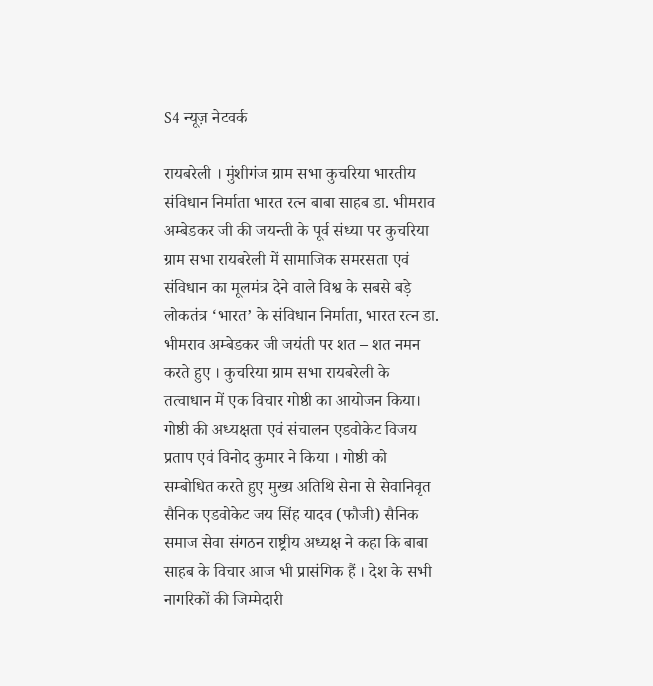S4 न्यूज़ नेटवर्क

रायबरेली । मुंशीगंज ग्राम सभा कुचरिया भारतीय संविधान निर्माता भारत रत्न बाबा साहब डा. भीमराव अम्बेडकर जी की जयन्ती के पूर्व संध्या पर कुचरिया ग्राम सभा रायबरेली में सामाजिक समरसता एवं संविधान का मूलमंत्र देने वाले विश्व के सबसे बड़े लोकतंत्र ‘भारत’ के संविधान निर्माता, भारत रत्न डा. भीमराव अम्बेडकर जी जयंती पर शत – शत नमन करते हुए । कुचरिया ग्राम सभा रायबरेली के तत्वाधान में एक विचार गोष्ठी का आयोजन किया। गोष्ठी की अध्यक्षता एवं संचालन एडवोकेट विजय प्रताप एवं विनोद कुमार ने किया । गोष्ठी को सम्बोधित करते हुए मुख्य अतिथि सेना से सेवानिवृत सैनिक एडवोकेट जय सिंह यादव (फौजी) सैनिक समाज सेवा संगठन राष्ट्रीय अध्यक्ष ने कहा कि बाबा साहब के विचार आज भी प्रासंगिक हैं । देश के सभी नागरिकों की जिम्मेदारी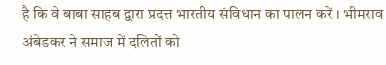है कि वे बाबा साहब द्वारा प्रदत्त भारतीय संविधान का पालन करें । भीमराव अंबेडकर ने समाज में दलितों को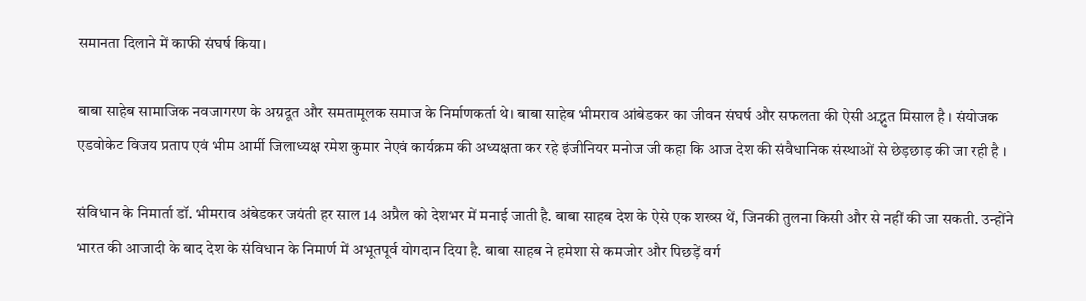समानता दिलाने में काफी संघर्ष किया।

बाबा साहेब सामाजिक नवजागरण के अग्रदूत और समतामूलक समाज के निर्माणकर्ता थे। बाबा साहेब भीमराव आंबेडकर का जीवन संघर्ष और सफलता की ऐसी अद्भुत मिसाल है । संयोजक एडवोकेट विजय प्रताप एवं भीम आर्मी जिलाध्यक्ष रमेश कुमार नेएवं कार्यक्रम की अध्यक्षता कर रहे इंजीनियर मनोज जी कहा कि आज देश की संवैधानिक संस्थाओं से छेड़छाड़ की जा रही है ।

संविधान के निमार्ता डॉ. भीमराव अंबेडकर जयंती हर साल 14 अप्रैल को देशभर में मनाई जाती है. बाबा साहब देश के ऐसे एक शख्स थें, जिनकी तुलना किसी और से नहीं की जा सकती. उन्होंने भारत की आजादी के बाद देश के संविधान के निमार्ण में अभूतपूर्व योगदान दिया है. बाबा साहब ने हमेशा से कमजोर और पिछड़ें वर्ग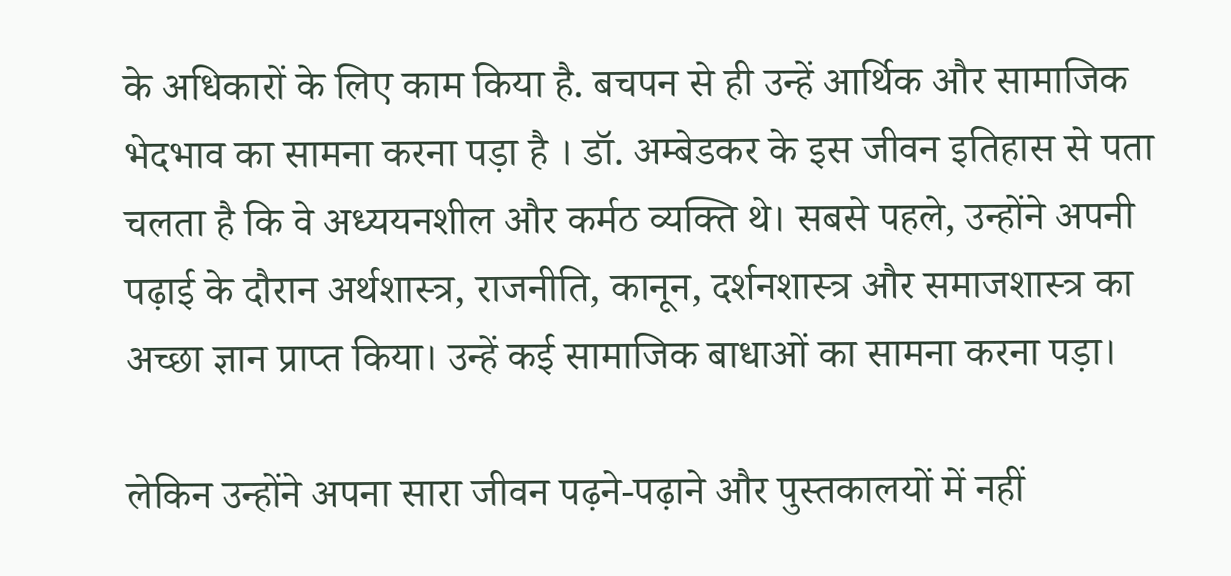के अधिकारों के लिए काम किया है. बचपन से ही उन्हें आर्थिक और सामाजिक भेदभाव का सामना करना पड़ा है । डॉ. अम्बेडकर के इस जीवन इतिहास से पता चलता है कि वे अध्ययनशील और कर्मठ व्यक्ति थे। सबसे पहले, उन्होंने अपनी पढ़ाई के दौरान अर्थशास्त्र, राजनीति, कानून, दर्शनशास्त्र और समाजशास्त्र का अच्छा ज्ञान प्राप्त किया। उन्हें कई सामाजिक बाधाओं का सामना करना पड़ा।

लेकिन उन्होंने अपना सारा जीवन पढ़ने-पढ़ाने और पुस्तकालयों में नहीं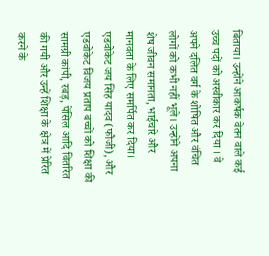बिताया। उन्होंने आकर्षक वेतन वाले कई उच्च पदों को अस्वीकार कर दिया । वे अपने दलित वर्ग के शोषित और वंचित लोगों को कभी नहीं भूले। उन्होंने अपना शेष जीवन समानता, भाईचारे और मानवता के लिए समर्पित कर दिया। एडवोकेट जय सिंह यादव (फौजी), और एडवोकेट विजय प्रताप बच्चों को शिक्षा की सामग्री कांपी, रबड़, पेंसिल आदि वितरित की गयी और उन्हें शिक्षा के क्षेत्र में प्रेरित करने के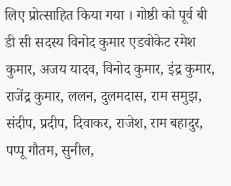लिए प्रोत्साहित किया गया । गोष्ठी को पूर्व बी डी सी सदस्य विनोद कुमार एडवोकेट रमेश कुमार, अजय यादव, विनोद कुमार, इंद्र कुमार, राजेंद्र कुमार, ललन, दुलमदास, राम समुझ, संदीप, प्रदीप, दिवाकर, राजेश, राम बहादुर, पप्पू गौतम, सुनील,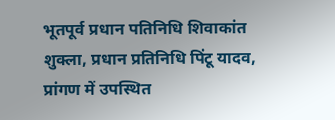भूतपूर्व प्रधान पतिनिधि शिवाकांत शुक्ला, प्रधान प्रतिनिधि पिंटू यादव, प्रांगण में उपस्थित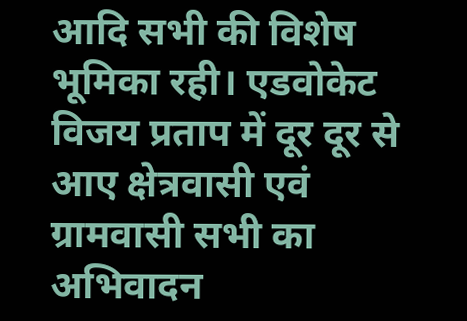आदि सभी की विशेष भूमिका रही। एडवोकेट विजय प्रताप में दूर दूर से आए क्षेत्रवासी एवं ग्रामवासी सभी का अभिवादन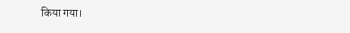किया गया।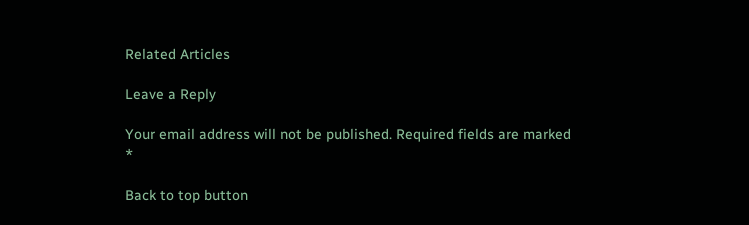Related Articles

Leave a Reply

Your email address will not be published. Required fields are marked *

Back to top button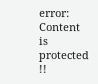error: Content is protected !!